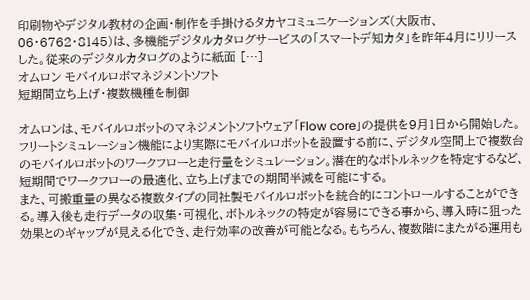印刷物やデジタル教材の企画・制作を手掛けるタカヤコミュニケーションズ(大阪市、06・6762・8145)は、多機能デジタルカタログサービスの「スマートデ知カタ」を昨年4月にリリースした。従来のデジタルカタログのように紙面 […]
オムロン モバイルロボマネジメントソフト
短期間立ち上げ・複数機種を制御

オムロンは、モバイルロボットのマネジメントソフトウェア「Flow core」の提供を9月1日から開始した。
フリートシミュレーション機能により実際にモバイルロボットを設置する前に、デジタル空間上で複数台のモバイルロボットのワークフローと走行量をシミュレーション。潜在的なボトルネックを特定するなど、短期間でワークフローの最適化、立ち上げまでの期間半減を可能にする。
また、可搬重量の異なる複数タイプの同社製モバイルロボットを統合的にコントロールすることができる。導入後も走行データの収集・可視化、ボトルネックの特定が容易にできる事から、導入時に狙った効果とのギャップが見える化でき、走行効率の改善が可能となる。もちろん、複数階にまたがる運用も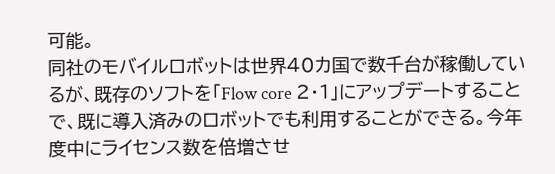可能。
同社のモバイルロボットは世界40カ国で数千台が稼働しているが、既存のソフトを「Flow core 2・1」にアップデートすることで、既に導入済みのロボットでも利用することができる。今年度中にライセンス数を倍増させ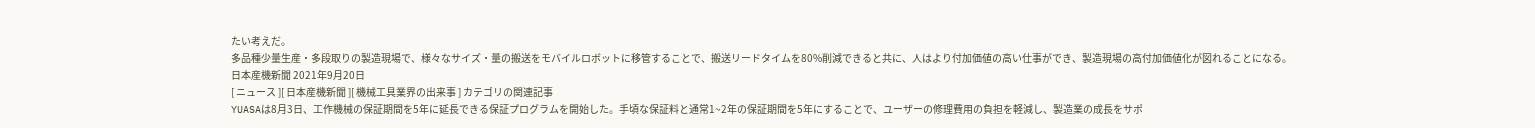たい考えだ。
多品種少量生産・多段取りの製造現場で、様々なサイズ・量の搬送をモバイルロボットに移管することで、搬送リードタイムを80%削減できると共に、人はより付加価値の高い仕事ができ、製造現場の高付加価値化が図れることになる。
日本産機新聞 2021年9月20日
[ ニュース ][ 日本産機新聞 ][ 機械工具業界の出来事 ] カテゴリの関連記事
YUASAは8月3日、工作機械の保証期間を5年に延長できる保証プログラムを開始した。手頃な保証料と通常1~2年の保証期間を5年にすることで、ユーザーの修理費用の負担を軽減し、製造業の成長をサポ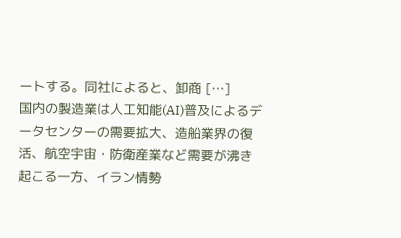ートする。同社によると、卸商 […]
国内の製造業は人工知能(AI)普及によるデータセンターの需要拡大、造船業界の復活、航空宇宙・防衛産業など需要が沸き起こる一方、イラン情勢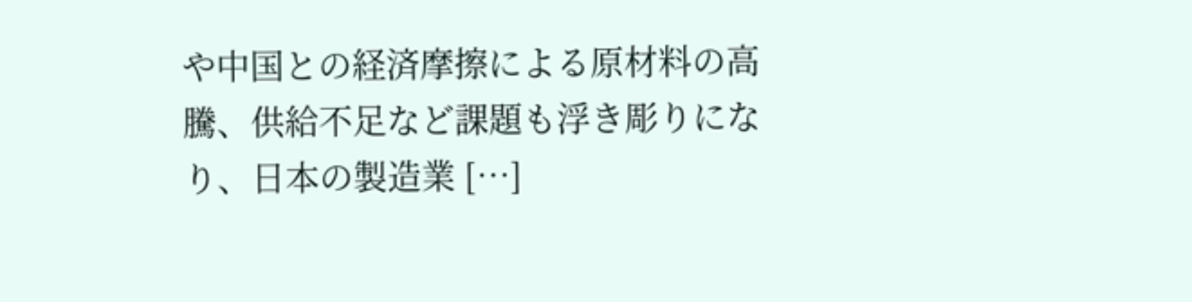や中国との経済摩擦による原材料の高騰、供給不足など課題も浮き彫りになり、日本の製造業 […]